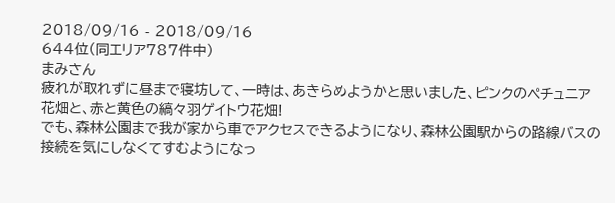2018/09/16 - 2018/09/16
644位(同エリア787件中)
まみさん
疲れが取れずに昼まで寝坊して、一時は、あきらめようかと思いました、ピンクのペチュニア花畑と、赤と黄色の縞々羽ゲイトウ花畑!
でも、森林公園まで我が家から車でアクセスできるようになり、森林公園駅からの路線バスの接続を気にしなくてすむようになっ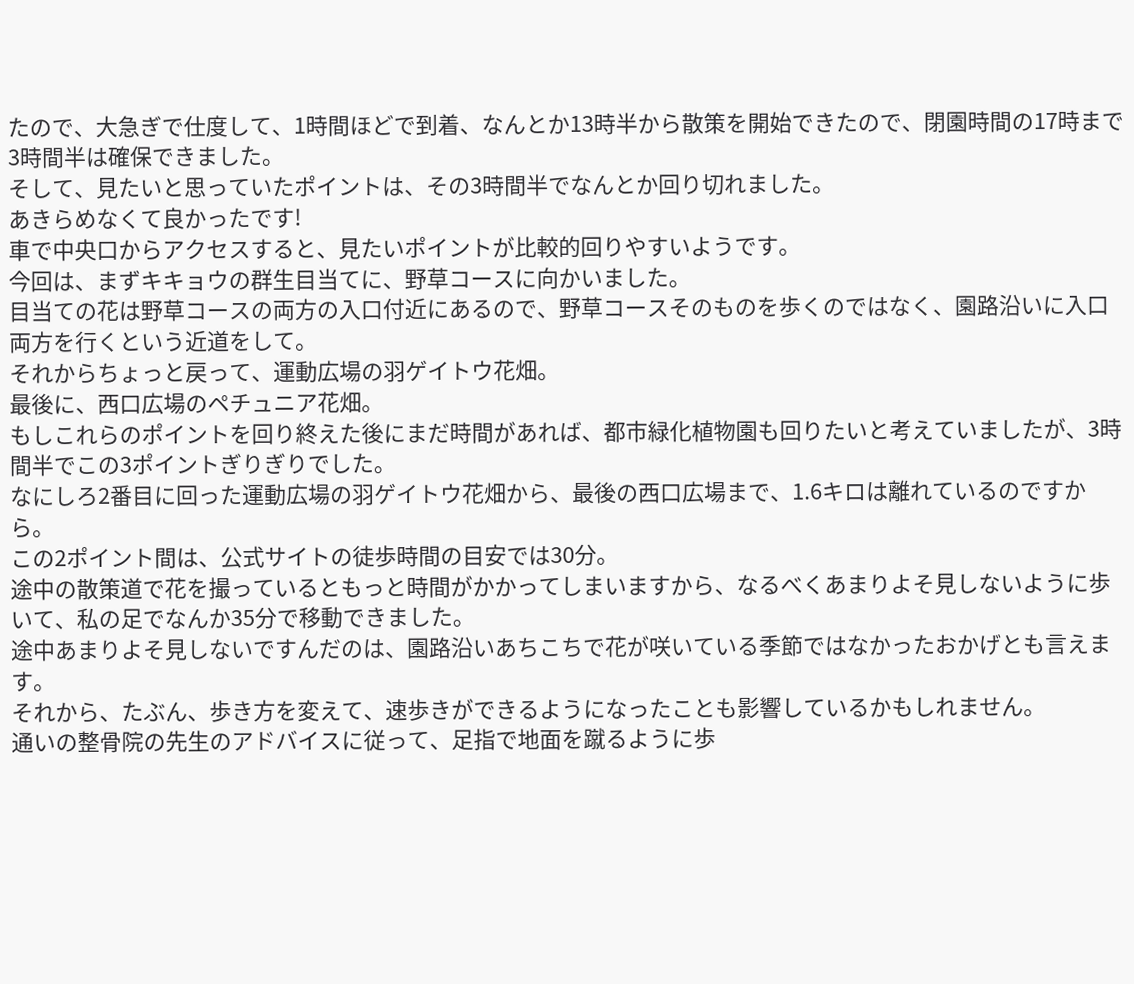たので、大急ぎで仕度して、1時間ほどで到着、なんとか13時半から散策を開始できたので、閉園時間の17時まで3時間半は確保できました。
そして、見たいと思っていたポイントは、その3時間半でなんとか回り切れました。
あきらめなくて良かったです!
車で中央口からアクセスすると、見たいポイントが比較的回りやすいようです。
今回は、まずキキョウの群生目当てに、野草コースに向かいました。
目当ての花は野草コースの両方の入口付近にあるので、野草コースそのものを歩くのではなく、園路沿いに入口両方を行くという近道をして。
それからちょっと戻って、運動広場の羽ゲイトウ花畑。
最後に、西口広場のペチュニア花畑。
もしこれらのポイントを回り終えた後にまだ時間があれば、都市緑化植物園も回りたいと考えていましたが、3時間半でこの3ポイントぎりぎりでした。
なにしろ2番目に回った運動広場の羽ゲイトウ花畑から、最後の西口広場まで、1.6キロは離れているのですから。
この2ポイント間は、公式サイトの徒歩時間の目安では30分。
途中の散策道で花を撮っているともっと時間がかかってしまいますから、なるべくあまりよそ見しないように歩いて、私の足でなんか35分で移動できました。
途中あまりよそ見しないですんだのは、園路沿いあちこちで花が咲いている季節ではなかったおかげとも言えます。
それから、たぶん、歩き方を変えて、速歩きができるようになったことも影響しているかもしれません。
通いの整骨院の先生のアドバイスに従って、足指で地面を蹴るように歩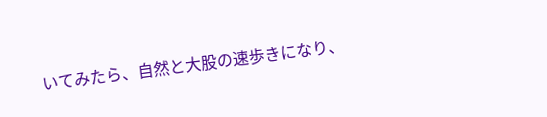いてみたら、自然と大股の速歩きになり、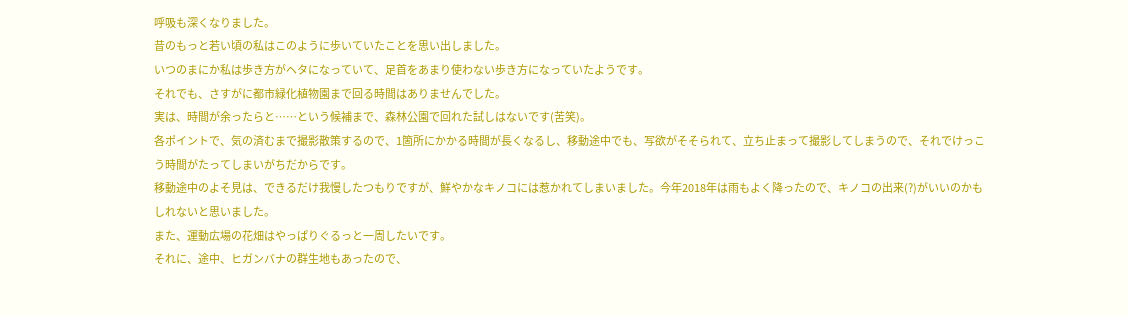呼吸も深くなりました。
昔のもっと若い頃の私はこのように歩いていたことを思い出しました。
いつのまにか私は歩き方がヘタになっていて、足首をあまり使わない歩き方になっていたようです。
それでも、さすがに都市緑化植物園まで回る時間はありませんでした。
実は、時間が余ったらと……という候補まで、森林公園で回れた試しはないです(苦笑)。
各ポイントで、気の済むまで撮影散策するので、1箇所にかかる時間が長くなるし、移動途中でも、写欲がそそられて、立ち止まって撮影してしまうので、それでけっこう時間がたってしまいがちだからです。
移動途中のよそ見は、できるだけ我慢したつもりですが、鮮やかなキノコには惹かれてしまいました。今年2018年は雨もよく降ったので、キノコの出来(?)がいいのかもしれないと思いました。
また、運動広場の花畑はやっぱりぐるっと一周したいです。
それに、途中、ヒガンバナの群生地もあったので、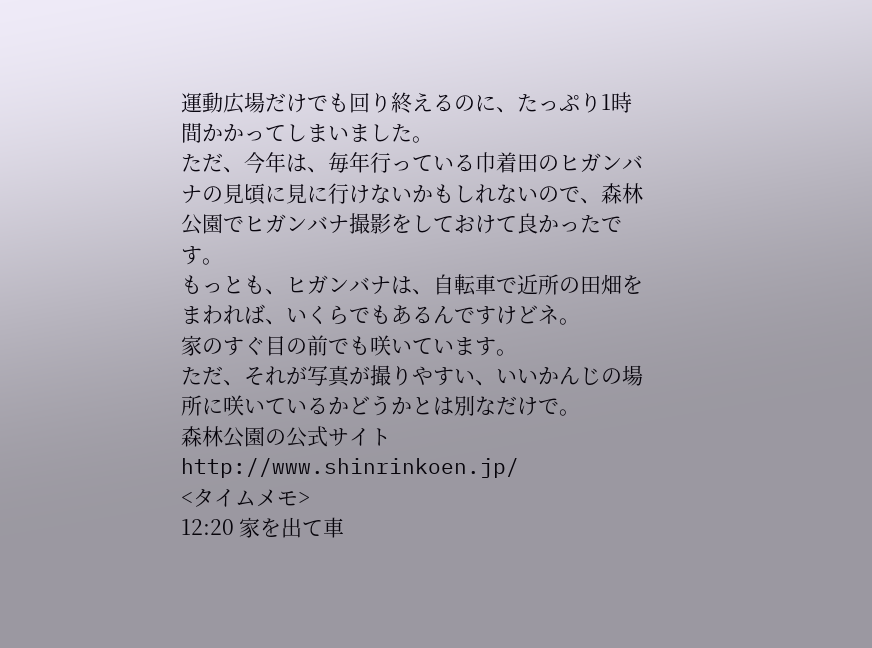運動広場だけでも回り終えるのに、たっぷり1時間かかってしまいました。
ただ、今年は、毎年行っている巾着田のヒガンバナの見頃に見に行けないかもしれないので、森林公園でヒガンバナ撮影をしておけて良かったです。
もっとも、ヒガンバナは、自転車で近所の田畑をまわれば、いくらでもあるんですけどネ。
家のすぐ目の前でも咲いています。
ただ、それが写真が撮りやすい、いいかんじの場所に咲いているかどうかとは別なだけで。
森林公園の公式サイト
http://www.shinrinkoen.jp/
<タイムメモ>
12:20 家を出て車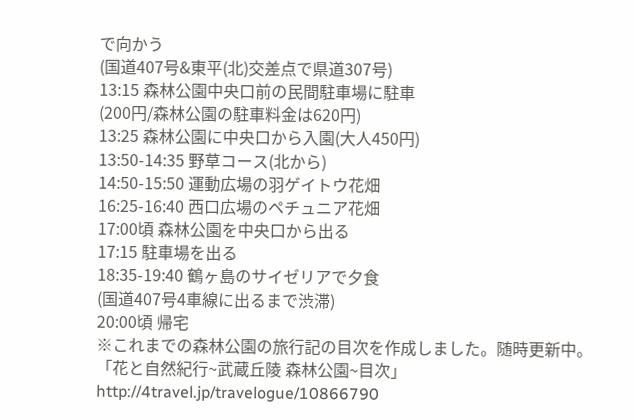で向かう
(国道407号&東平(北)交差点で県道307号)
13:15 森林公園中央口前の民間駐車場に駐車
(200円/森林公園の駐車料金は620円)
13:25 森林公園に中央口から入園(大人450円)
13:50-14:35 野草コース(北から)
14:50-15:50 運動広場の羽ゲイトウ花畑
16:25-16:40 西口広場のペチュニア花畑
17:00頃 森林公園を中央口から出る
17:15 駐車場を出る
18:35-19:40 鶴ヶ島のサイゼリアで夕食
(国道407号4車線に出るまで渋滞)
20:00頃 帰宅
※これまでの森林公園の旅行記の目次を作成しました。随時更新中。
「花と自然紀行~武蔵丘陵 森林公園~目次」
http://4travel.jp/travelogue/10866790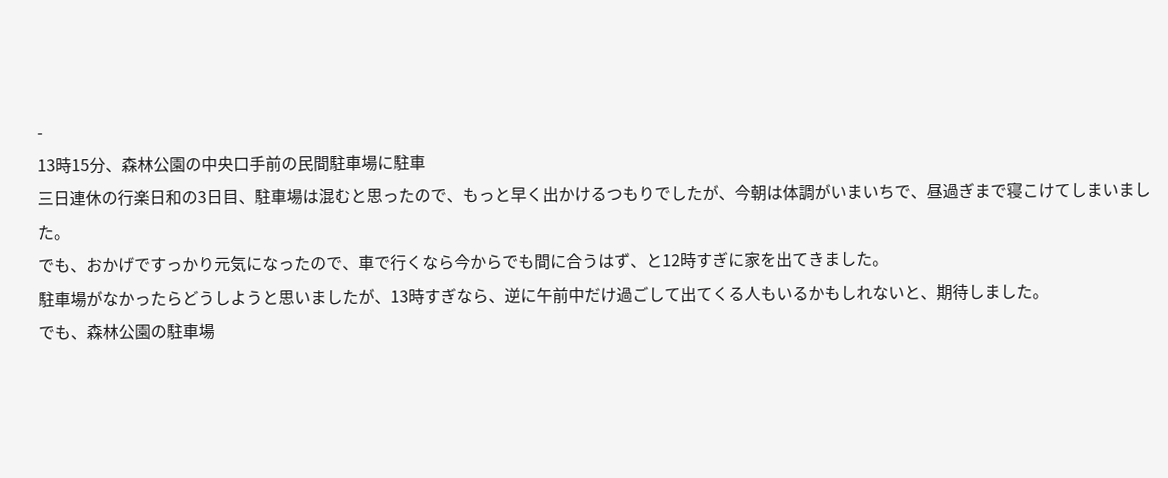-
13時15分、森林公園の中央口手前の民間駐車場に駐車
三日連休の行楽日和の3日目、駐車場は混むと思ったので、もっと早く出かけるつもりでしたが、今朝は体調がいまいちで、昼過ぎまで寝こけてしまいました。
でも、おかげですっかり元気になったので、車で行くなら今からでも間に合うはず、と12時すぎに家を出てきました。
駐車場がなかったらどうしようと思いましたが、13時すぎなら、逆に午前中だけ過ごして出てくる人もいるかもしれないと、期待しました。
でも、森林公園の駐車場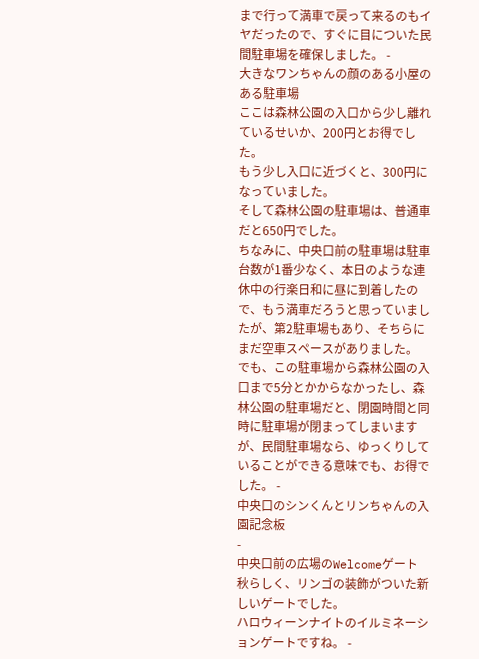まで行って満車で戻って来るのもイヤだったので、すぐに目についた民間駐車場を確保しました。 -
大きなワンちゃんの顔のある小屋のある駐車場
ここは森林公園の入口から少し離れているせいか、200円とお得でした。
もう少し入口に近づくと、300円になっていました。
そして森林公園の駐車場は、普通車だと650円でした。
ちなみに、中央口前の駐車場は駐車台数が1番少なく、本日のような連休中の行楽日和に昼に到着したので、もう満車だろうと思っていましたが、第2駐車場もあり、そちらにまだ空車スペースがありました。
でも、この駐車場から森林公園の入口まで5分とかからなかったし、森林公園の駐車場だと、閉園時間と同時に駐車場が閉まってしまいますが、民間駐車場なら、ゆっくりしていることができる意味でも、お得でした。 -
中央口のシンくんとリンちゃんの入園記念板
-
中央口前の広場のWelcomeゲート
秋らしく、リンゴの装飾がついた新しいゲートでした。
ハロウィーンナイトのイルミネーションゲートですね。 -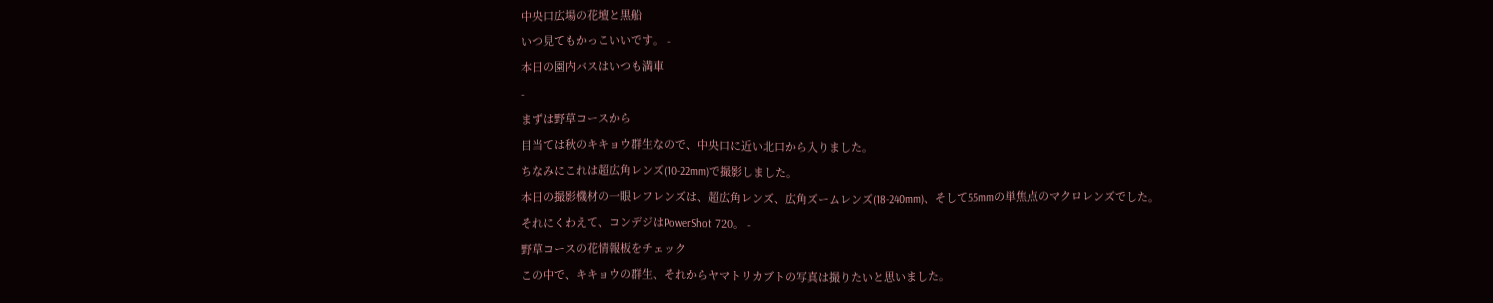中央口広場の花壇と黒船
いつ見てもかっこいいです。 -
本日の園内バスはいつも満車
-
まずは野草コースから
目当ては秋のキキョウ群生なので、中央口に近い北口から入りました。
ちなみにこれは超広角レンズ(10-22mm)で撮影しました。
本日の撮影機材の一眼レフレンズは、超広角レンズ、広角ズームレンズ(18-240mm)、そして55mmの単焦点のマクロレンズでした。
それにくわえて、コンデジはPowerShot 720。 -
野草コースの花情報板をチェック
この中で、キキョウの群生、それからヤマトリカブトの写真は撮りたいと思いました。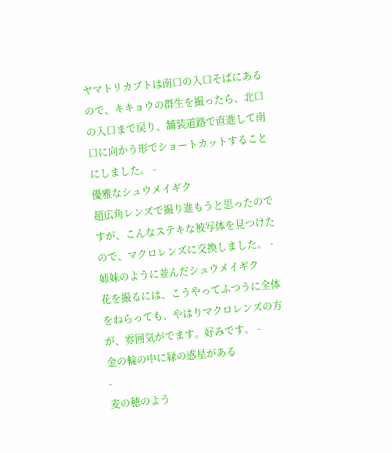ヤマトリカブトは南口の入口そばにあるので、キキョウの群生を撮ったら、北口の入口まで戻り、舗装道路で直進して南口に向かう形でショートカットすることにしました。 -
優雅なシュウメイギク
超広角レンズで撮り進もうと思ったのですが、こんなステキな被写体を見つけたので、マクロレンズに交換しました。 -
姉妹のように並んだシュウメイギク
花を撮るには、こうやってふつうに全体をねらっても、やはりマクロレンズの方が、雰囲気がでます。好みです。 -
金の輪の中に緑の惑星がある
-
麦の穂のよう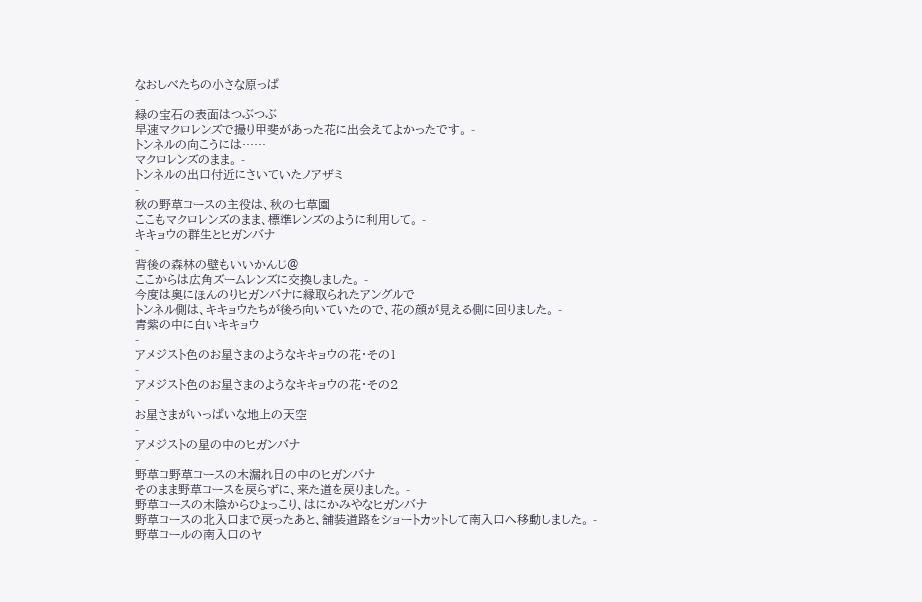なおしべたちの小さな原っぱ
-
緑の宝石の表面はつぶつぶ
早速マクロレンズで撮り甲斐があった花に出会えてよかったです。 -
トンネルの向こうには……
マクロレンズのまま。 -
トンネルの出口付近にさいていたノアザミ
-
秋の野草コースの主役は、秋の七草園
ここもマクロレンズのまま、標準レンズのように利用して。 -
キキョウの群生とヒガンバナ
-
背後の森林の壁もいいかんじ@
ここからは広角ズームレンズに交換しました。 -
今度は奥にほんのりヒガンバナに縁取られたアングルで
トンネル側は、キキョウたちが後ろ向いていたので、花の顔が見える側に回りました。 -
青紫の中に白いキキョウ
-
アメジスト色のお星さまのようなキキョウの花・その1
-
アメジスト色のお星さまのようなキキョウの花・その2
-
お星さまがいっぱいな地上の天空
-
アメジストの星の中のヒガンバナ
-
野草コ野草コースの木漏れ日の中のヒガンバナ
そのまま野草コースを戻らずに、来た道を戻りました。 -
野草コースの木陰からひょっこり、はにかみやなヒガンバナ
野草コースの北入口まで戻ったあと、舗装道路をショートカットして南入口へ移動しました。 -
野草コールの南入口のヤ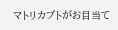マトリカブトがお目当て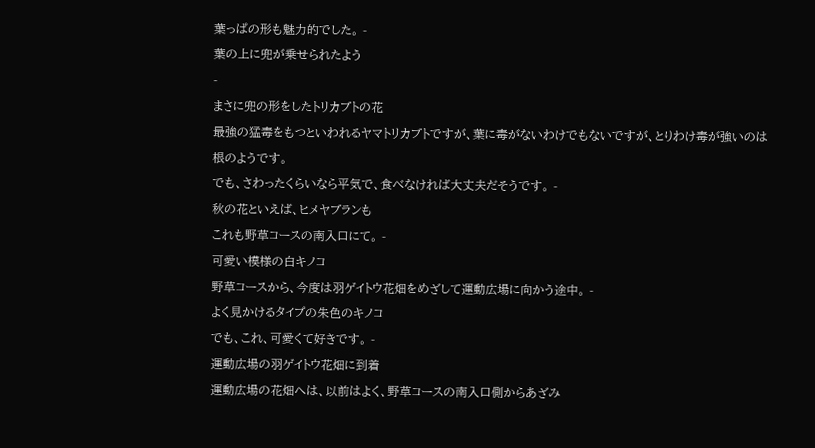葉っぱの形も魅力的でした。 -
葉の上に兜が乗せられたよう
-
まさに兜の形をしたトリカブトの花
最強の猛毒をもつといわれるヤマトリカブトですが、葉に毒がないわけでもないですが、とりわけ毒が強いのは根のようです。
でも、さわったくらいなら平気で、食べなければ大丈夫だそうです。 -
秋の花といえば、ヒメヤブランも
これも野草コースの南入口にて。 -
可愛い模様の白キノコ
野草コースから、今度は羽ゲイトウ花畑をめざして運動広場に向かう途中。 -
よく見かけるタイプの朱色のキノコ
でも、これ、可愛くて好きです。 -
運動広場の羽ゲイトウ花畑に到着
運動広場の花畑へは、以前はよく、野草コースの南入口側からあざみ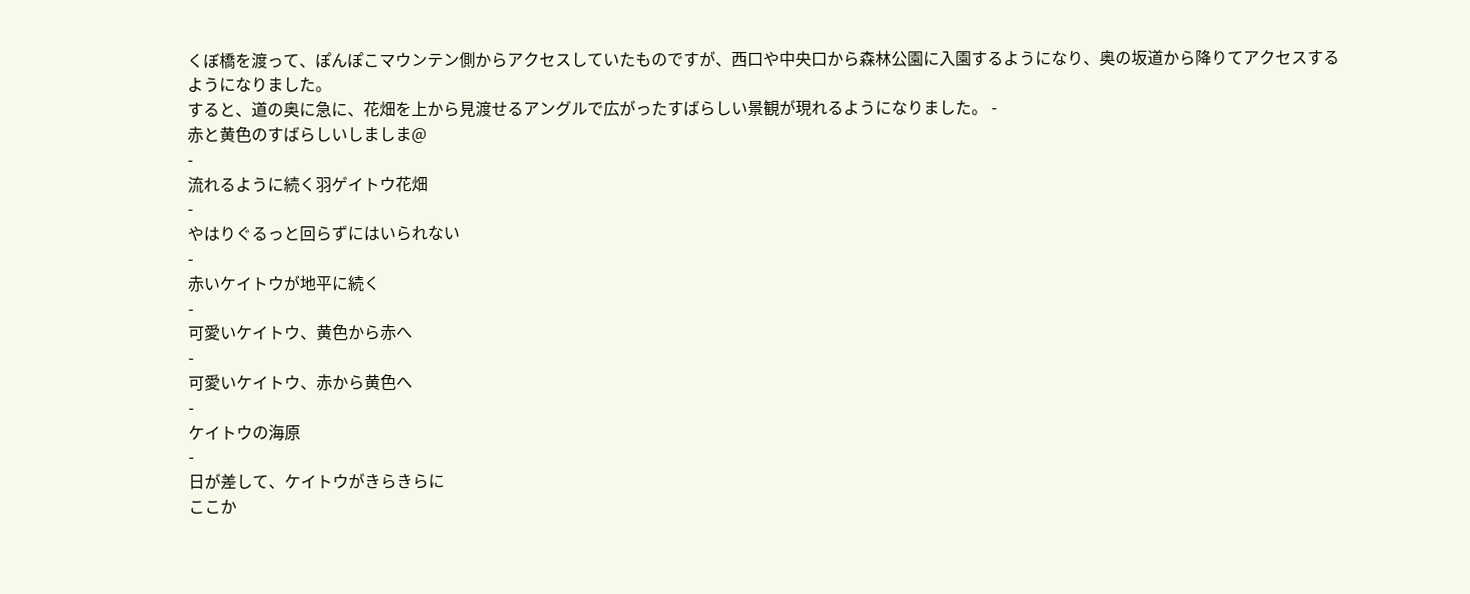くぼ橋を渡って、ぽんぽこマウンテン側からアクセスしていたものですが、西口や中央口から森林公園に入園するようになり、奥の坂道から降りてアクセスするようになりました。
すると、道の奥に急に、花畑を上から見渡せるアングルで広がったすばらしい景観が現れるようになりました。 -
赤と黄色のすばらしいしましま@
-
流れるように続く羽ゲイトウ花畑
-
やはりぐるっと回らずにはいられない
-
赤いケイトウが地平に続く
-
可愛いケイトウ、黄色から赤へ
-
可愛いケイトウ、赤から黄色へ
-
ケイトウの海原
-
日が差して、ケイトウがきらきらに
ここか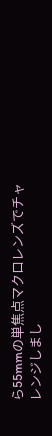ら55mmの単焦点マクロレンズでチャレンジしまし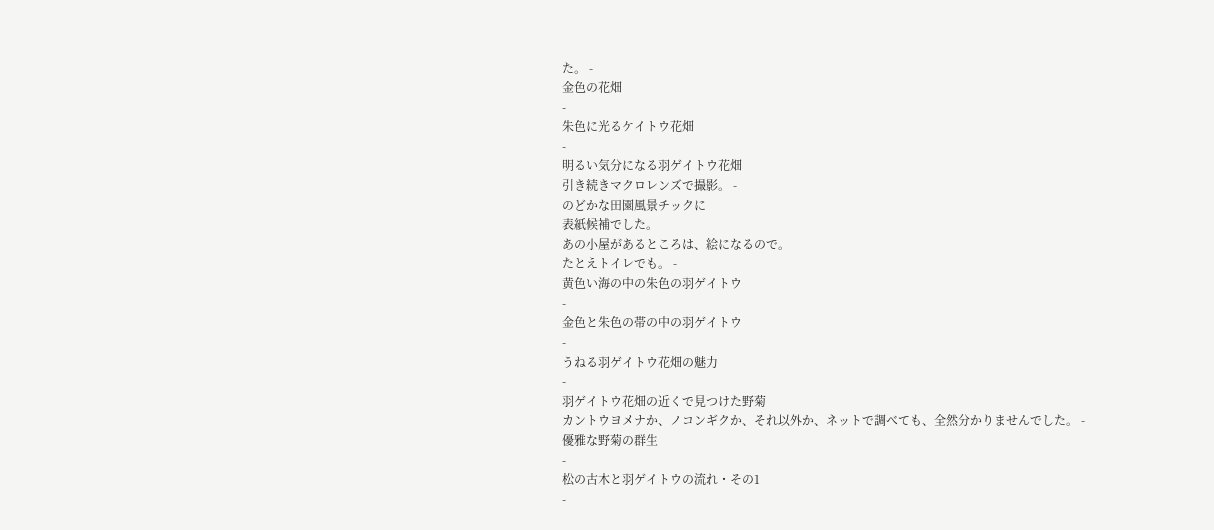た。 -
金色の花畑
-
朱色に光るケイトウ花畑
-
明るい気分になる羽ゲイトウ花畑
引き続きマクロレンズで撮影。 -
のどかな田園風景チックに
表紙候補でした。
あの小屋があるところは、絵になるので。
たとえトイレでも。 -
黄色い海の中の朱色の羽ゲイトウ
-
金色と朱色の帯の中の羽ゲイトウ
-
うねる羽ゲイトウ花畑の魅力
-
羽ゲイトウ花畑の近くで見つけた野菊
カントウヨメナか、ノコンギクか、それ以外か、ネットで調べても、全然分かりませんでした。 -
優雅な野菊の群生
-
松の古木と羽ゲイトウの流れ・その1
-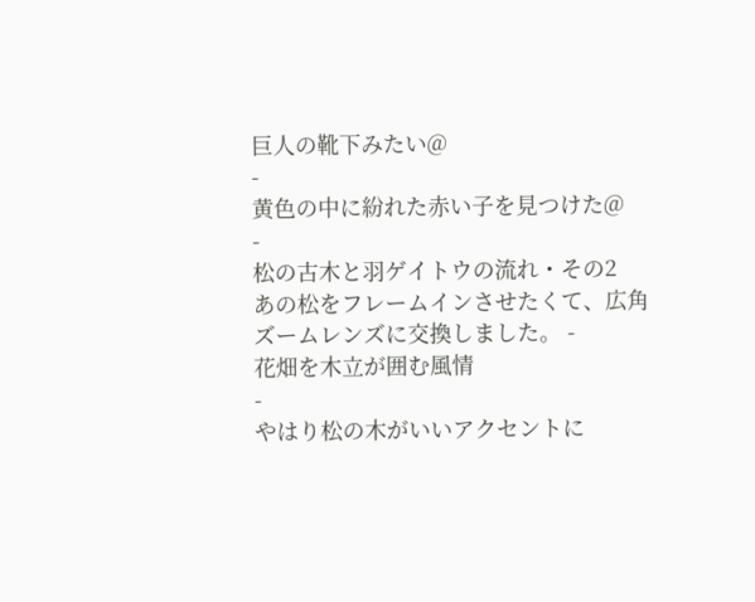巨人の靴下みたい@
-
黄色の中に紛れた赤い子を見つけた@
-
松の古木と羽ゲイトウの流れ・その2
あの松をフレームインさせたくて、広角ズームレンズに交換しました。 -
花畑を木立が囲む風情
-
やはり松の木がいいアクセントに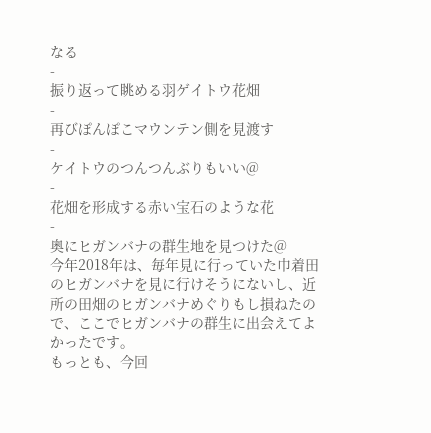なる
-
振り返って眺める羽ゲイトウ花畑
-
再びぽんぽこマウンテン側を見渡す
-
ケイトウのつんつんぶりもいい@
-
花畑を形成する赤い宝石のような花
-
奥にヒガンバナの群生地を見つけた@
今年2018年は、毎年見に行っていた巾着田のヒガンバナを見に行けそうにないし、近所の田畑のヒガンバナめぐりもし損ねたので、ここでヒガンバナの群生に出会えてよかったです。
もっとも、今回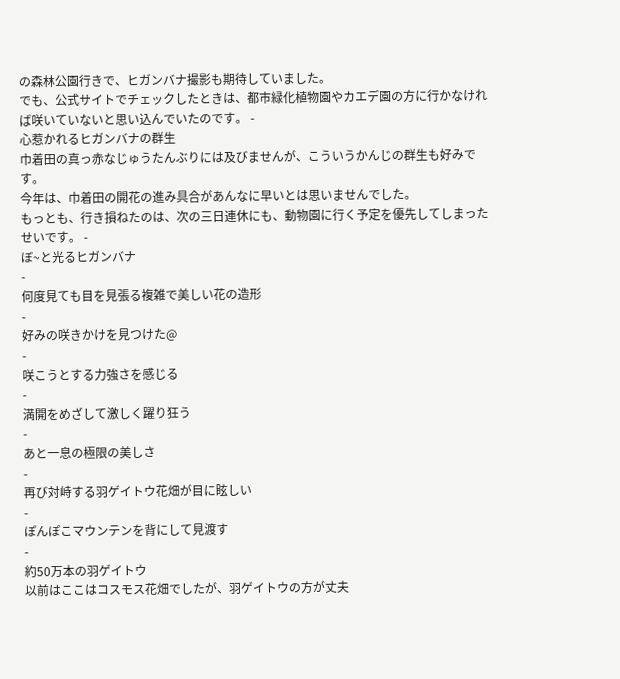の森林公園行きで、ヒガンバナ撮影も期待していました。
でも、公式サイトでチェックしたときは、都市緑化植物園やカエデ園の方に行かなければ咲いていないと思い込んでいたのです。 -
心惹かれるヒガンバナの群生
巾着田の真っ赤なじゅうたんぶりには及びませんが、こういうかんじの群生も好みです。
今年は、巾着田の開花の進み具合があんなに早いとは思いませんでした。
もっとも、行き損ねたのは、次の三日連休にも、動物園に行く予定を優先してしまったせいです。 -
ぼ~と光るヒガンバナ
-
何度見ても目を見張る複雑で美しい花の造形
-
好みの咲きかけを見つけた@
-
咲こうとする力強さを感じる
-
満開をめざして激しく躍り狂う
-
あと一息の極限の美しさ
-
再び対峙する羽ゲイトウ花畑が目に眩しい
-
ぽんぽこマウンテンを背にして見渡す
-
約50万本の羽ゲイトウ
以前はここはコスモス花畑でしたが、羽ゲイトウの方が丈夫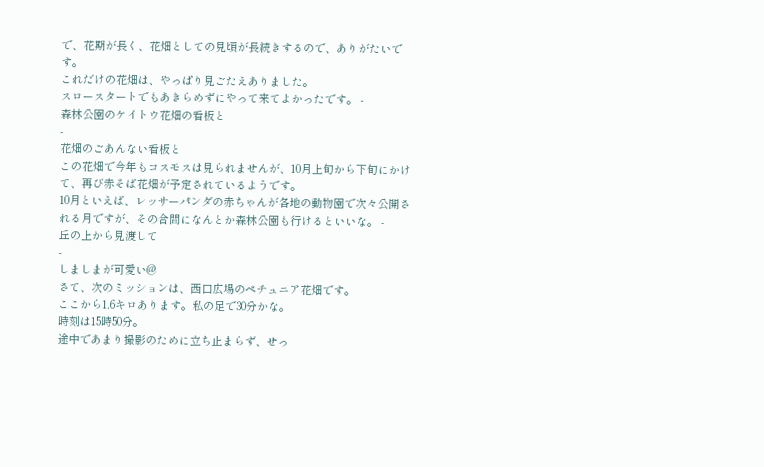で、花期が長く、花畑としての見頃が長続きするので、ありがたいです。
これだけの花畑は、やっぱり見ごたえありました。
スロースタートでもあきらめずにやって来てよかったです。 -
森林公園のケイトウ花畑の看板と
-
花畑のごあんない看板と
この花畑で今年もコスモスは見られませんが、10月上旬から下旬にかけて、再び赤そば花畑が予定されているようです。
10月といえば、レッサーパンダの赤ちゃんが各地の動物園で次々公開される月ですが、その合間になんとか森林公園も行けるといいな。 -
丘の上から見渡して
-
しましまが可愛い@
さて、次のミッションは、西口広場のペチュニア花畑です。
ここから1.6キロあります。私の足で30分かな。
時刻は15時50分。
途中であまり撮影のために立ち止まらず、せっ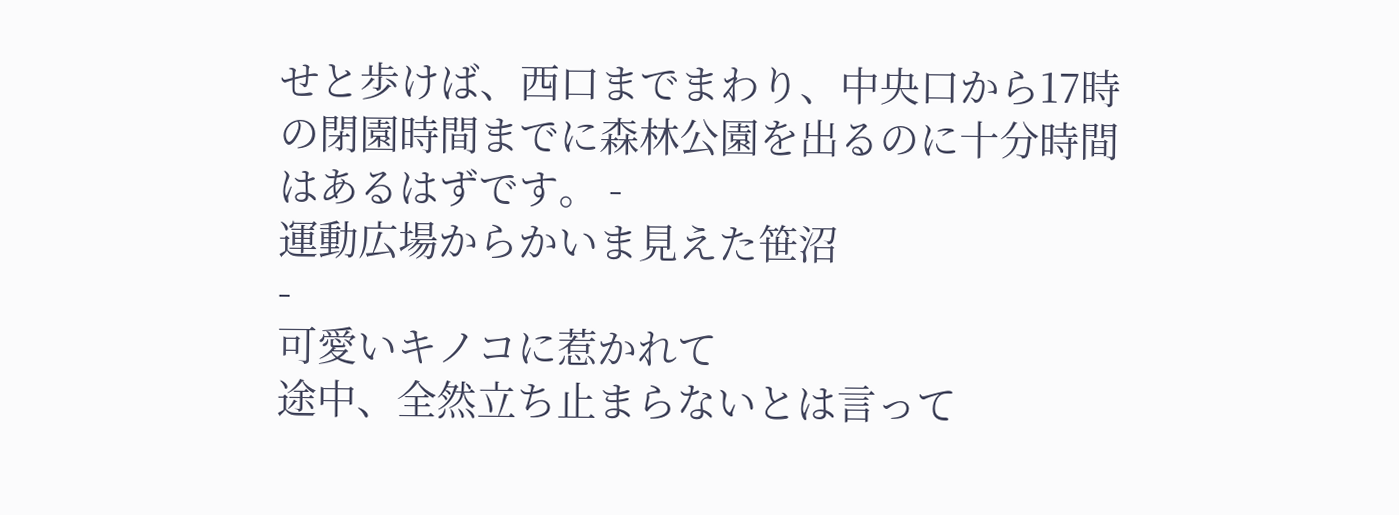せと歩けば、西口までまわり、中央口から17時の閉園時間までに森林公園を出るのに十分時間はあるはずです。 -
運動広場からかいま見えた笹沼
-
可愛いキノコに惹かれて
途中、全然立ち止まらないとは言って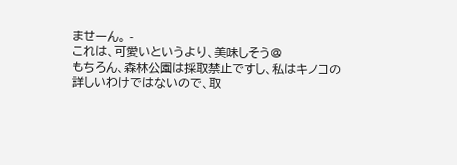ませーん。 -
これは、可愛いというより、美味しそう@
もちろん、森林公園は採取禁止ですし、私はキノコの詳しいわけではないので、取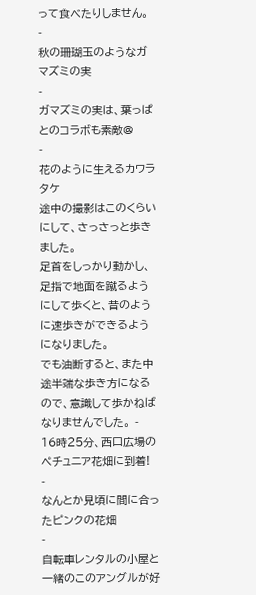って食べたりしません。 -
秋の珊瑚玉のようなガマズミの実
-
ガマズミの実は、葉っぱとのコラボも素敵@
-
花のように生えるカワラタケ
途中の撮影はこのくらいにして、さっさっと歩きました。
足首をしっかり動かし、足指で地面を蹴るようにして歩くと、昔のように速歩きができるようになりました。
でも油断すると、また中途半端な歩き方になるので、意識して歩かねばなりませんでした。 -
16時25分、西口広場のペチュニア花畑に到着!
-
なんとか見頃に間に合ったピンクの花畑
-
自転車レンタルの小屋と一緒のこのアングルが好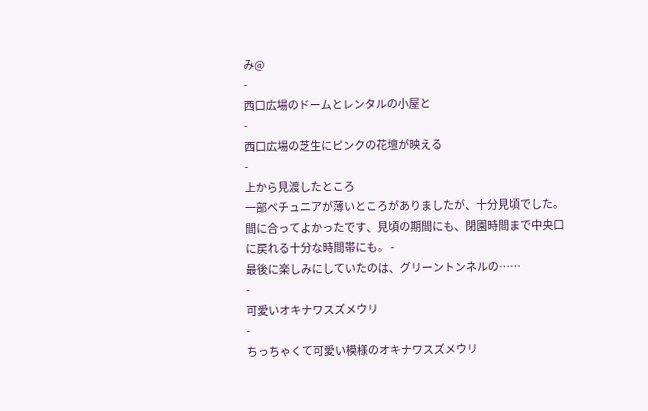み@
-
西口広場のドームとレンタルの小屋と
-
西口広場の芝生にピンクの花壇が映える
-
上から見渡したところ
一部ペチュニアが薄いところがありましたが、十分見頃でした。
間に合ってよかったです、見頃の期間にも、閉園時間まで中央口に戻れる十分な時間帯にも。 -
最後に楽しみにしていたのは、グリーントンネルの……
-
可愛いオキナワスズメウリ
-
ちっちゃくて可愛い模様のオキナワスズメウリ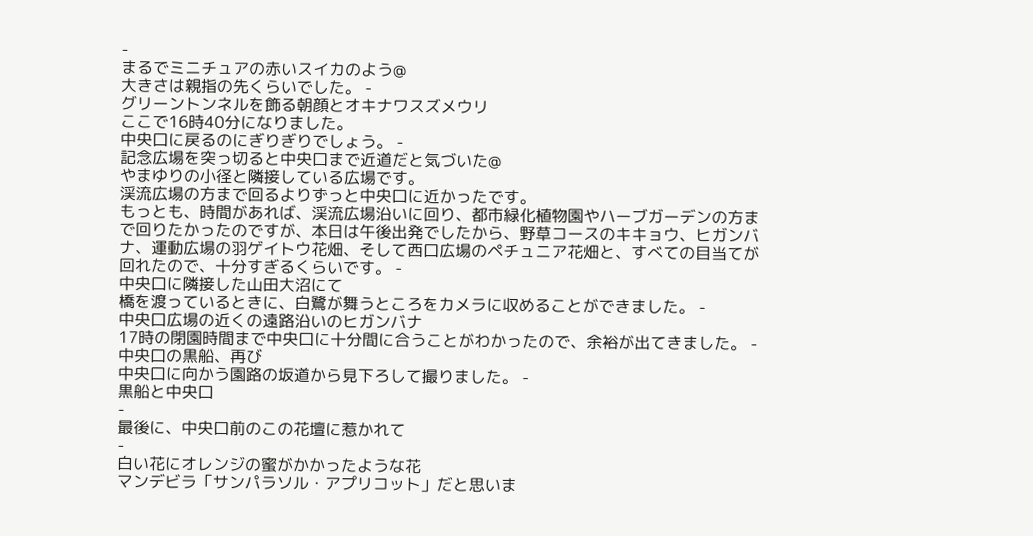-
まるでミニチュアの赤いスイカのよう@
大きさは親指の先くらいでした。 -
グリーントンネルを飾る朝顔とオキナワスズメウリ
ここで16時40分になりました。
中央口に戻るのにぎりぎりでしょう。 -
記念広場を突っ切ると中央口まで近道だと気づいた@
やまゆりの小径と隣接している広場です。
渓流広場の方まで回るよりずっと中央口に近かったです。
もっとも、時間があれば、渓流広場沿いに回り、都市緑化植物園やハーブガーデンの方まで回りたかったのですが、本日は午後出発でしたから、野草コースのキキョウ、ヒガンバナ、運動広場の羽ゲイトウ花畑、そして西口広場のペチュニア花畑と、すべての目当てが回れたので、十分すぎるくらいです。 -
中央口に隣接した山田大沼にて
橋を渡っているときに、白鷺が舞うところをカメラに収めることができました。 -
中央口広場の近くの遠路沿いのヒガンバナ
17時の閉園時間まで中央口に十分間に合うことがわかったので、余裕が出てきました。 -
中央口の黒船、再び
中央口に向かう園路の坂道から見下ろして撮りました。 -
黒船と中央口
-
最後に、中央口前のこの花壇に惹かれて
-
白い花にオレンジの蜜がかかったような花
マンデビラ「サンパラソル・アプリコット」だと思いま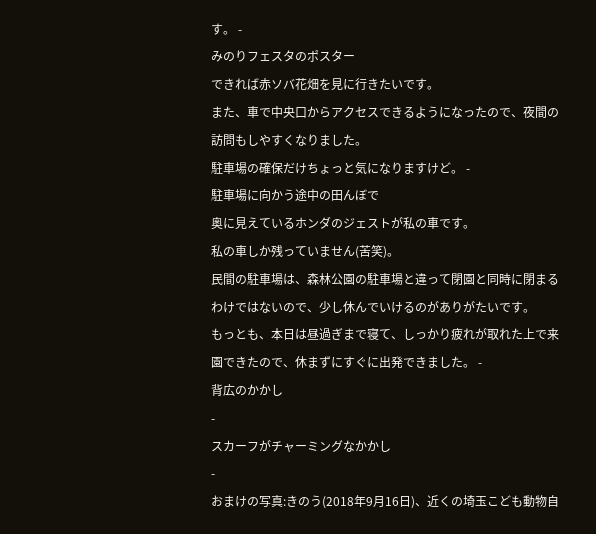す。 -
みのりフェスタのポスター
できれば赤ソバ花畑を見に行きたいです。
また、車で中央口からアクセスできるようになったので、夜間の訪問もしやすくなりました。
駐車場の確保だけちょっと気になりますけど。 -
駐車場に向かう途中の田んぼで
奥に見えているホンダのジェストが私の車です。
私の車しか残っていません(苦笑)。
民間の駐車場は、森林公園の駐車場と違って閉園と同時に閉まるわけではないので、少し休んでいけるのがありがたいです。
もっとも、本日は昼過ぎまで寝て、しっかり疲れが取れた上で来園できたので、休まずにすぐに出発できました。 -
背広のかかし
-
スカーフがチャーミングなかかし
-
おまけの写真:きのう(2018年9月16日)、近くの埼玉こども動物自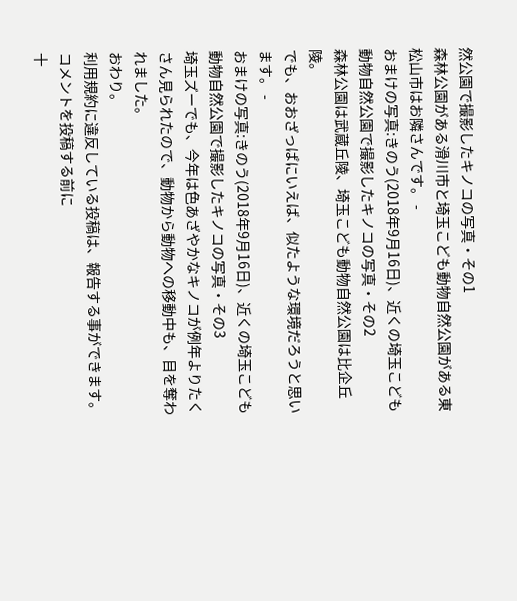然公園で撮影したキノコの写真・その1
森林公園がある滑川市と埼玉こども動物自然公園がある東松山市はお隣さんです。 -
おまけの写真:きのう(2018年9月16日)、近くの埼玉こども動物自然公園で撮影したキノコの写真・その2
森林公園は武蔵丘陵、埼玉こども動物自然公園は比企丘陵。
でも、おおざっぱにいえば、似たような環境だろうと思います。 -
おまけの写真:きのう(2018年9月16日)、近くの埼玉こども動物自然公園で撮影したキノコの写真・その3
埼玉ズーでも、今年は色あざやかなキノコが例年よりたくさん見られたので、動物から動物への移動中も、目を奪われました。
おわり。
利用規約に違反している投稿は、報告する事ができます。
コメントを投稿する前に
十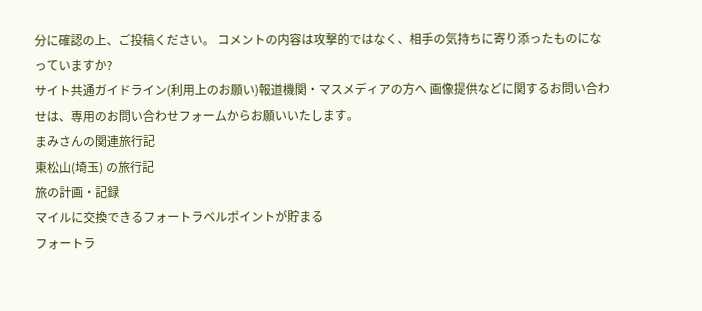分に確認の上、ご投稿ください。 コメントの内容は攻撃的ではなく、相手の気持ちに寄り添ったものになっていますか?
サイト共通ガイドライン(利用上のお願い)報道機関・マスメディアの方へ 画像提供などに関するお問い合わせは、専用のお問い合わせフォームからお願いいたします。
まみさんの関連旅行記
東松山(埼玉) の旅行記
旅の計画・記録
マイルに交換できるフォートラベルポイントが貯まる
フォートラ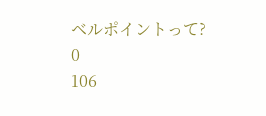ベルポイントって?
0
106